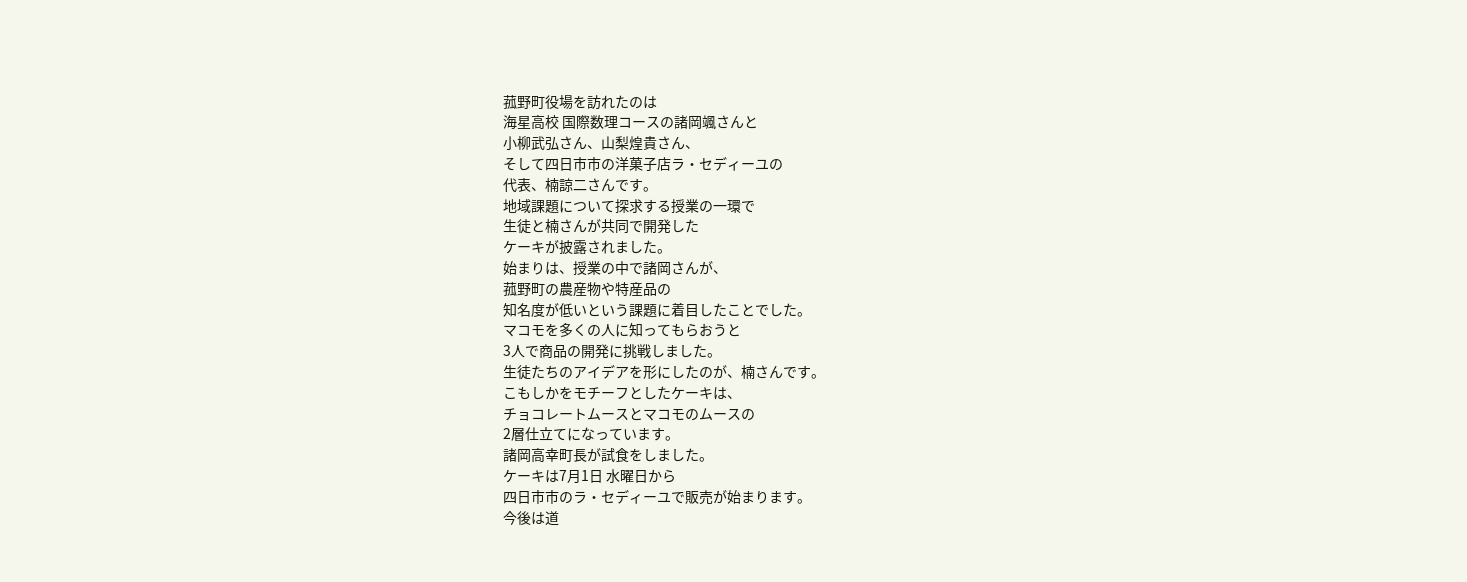菰野町役場を訪れたのは
海星高校 国際数理コースの諸岡颯さんと
小柳武弘さん、山梨煌貴さん、
そして四日市市の洋菓子店ラ・セディーユの
代表、楠諒二さんです。
地域課題について探求する授業の一環で
生徒と楠さんが共同で開発した
ケーキが披露されました。
始まりは、授業の中で諸岡さんが、
菰野町の農産物や特産品の
知名度が低いという課題に着目したことでした。
マコモを多くの人に知ってもらおうと
3人で商品の開発に挑戦しました。
生徒たちのアイデアを形にしたのが、楠さんです。
こもしかをモチーフとしたケーキは、
チョコレートムースとマコモのムースの
2層仕立てになっています。
諸岡高幸町長が試食をしました。
ケーキは7月1日 水曜日から
四日市市のラ・セディーユで販売が始まります。
今後は道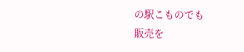の駅こものでも
販売を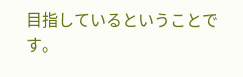目指しているということです。